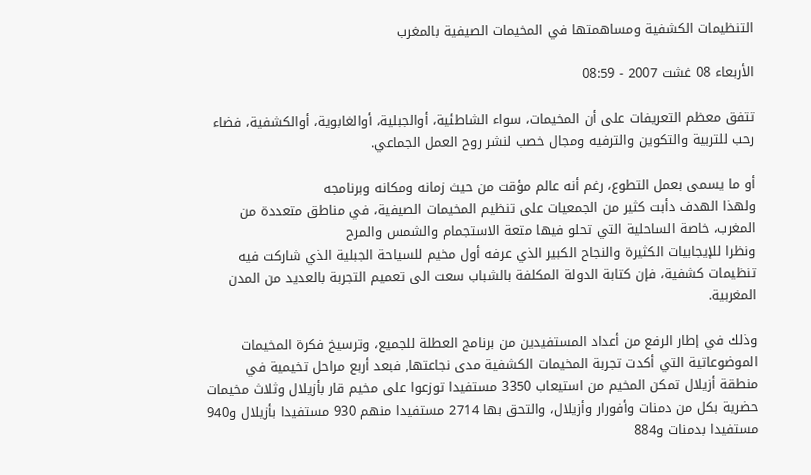التنظيمات الكشفية ومساهمتها في المخيمات الصيفية بالمغرب

الأربعاء 08 غشت 2007 - 08:59

تتفق معظم التعريفات على أن المخيمات، سواء الشاطئية، أوالجبلية، أوالغابوية، أوالكشفية، فضاء رحب للتربية والتكوين والترفيه ومجال خصب لنشر روح العمل الجماعي.

أو ما يسمى بعمل التطوع، رغم أنه عالم مؤقت من حيث زمانه ومكانه وبرنامجه
ولهذا الهدف دأبت كثير من الجمعيات على تنظيم المخيمات الصيفية، في مناطق متعددة من المغرب، خاصة الساحلية التي تحلو فيها متعة الاستجمام والشمس والمرح
ونظرا للإيجابيات الكثيرة والنجاح الكبير الذي عرفه أول مخيم للسياحة الجبلية الذي شاركت فيه تنظيمات كشفية، فإن كتابة الدولة المكلفة بالشباب سعت الى تعميم التجربة بالعديد من المدن المغربية.

وذلك في إطار الرفع من أعداد المستفيدين من برنامج العطلة للجميع، وترسيخ فكرة المخيمات الموضوعاتية التي أكدت تجربة المخيمات الكشفية مدى نجاعتها, فبعد أربع مراحل تخيمية في منطقة أزيلال تمكن المخيم من استيعاب 3350 مستفيدا توزعوا على مخيم قار بأزيلال وثلاث مخيمات حضرية بكل من دمنات وأفورار وأزيلال، والتحق بها 2714 مستفيدا منهم 930 مستفيدا بأزيلال و940 مستفيدا بدمنات و884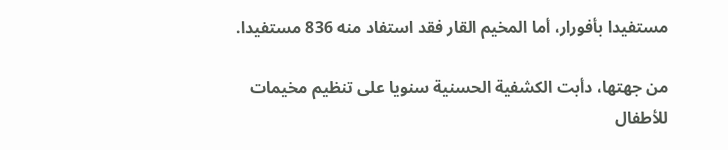مستفيدا بأفورار، أما المخيم القار فقد استفاد منه 836 مستفيدا.

من جهتها، دأبت الكشفية الحسنية سنويا على تنظيم مخيمات للأطفال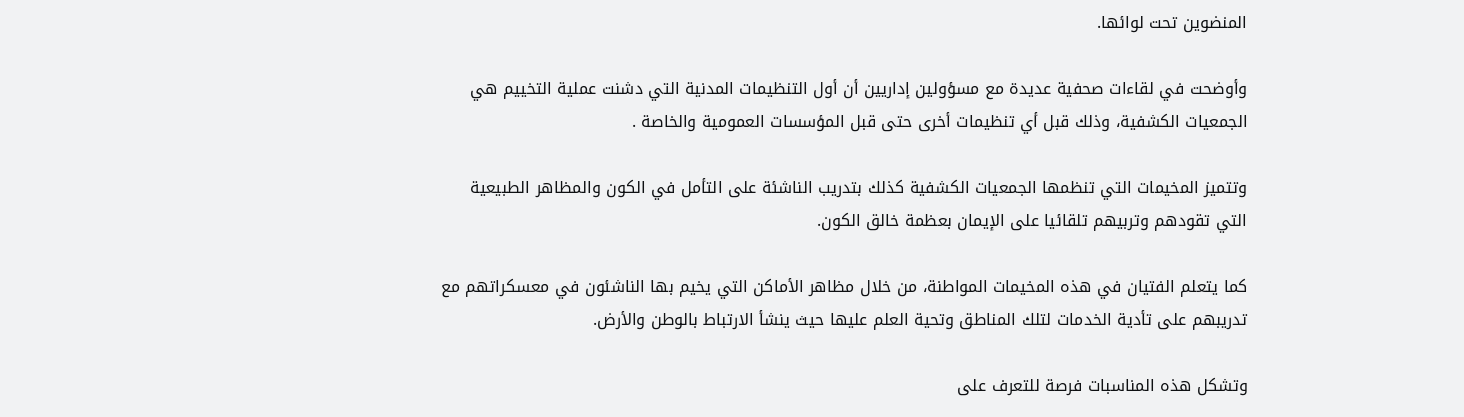المنضوين تحت لوائها.

وأوضحت في لقاءات صحفية عديدة مع مسؤولين إداريين أن أول التنظيمات المدنية التي دشنت عملية التخييم هي الجمعيات الكشفية، وذلك قبل أي تنظيمات أخرى حتى قبل المؤسسات العمومية والخاصة .

وتتميز المخيمات التي تنظمها الجمعيات الكشفية كذلك بتدريب الناشئة على التأمل في الكون والمظاهر الطبيعية التي تقودهم وتربيهم تلقائيا على الإيمان بعظمة خالق الكون.

كما يتعلم الفتيان في هذه المخيمات المواطنة، من خلال مظاهر الأماكن التي يخيم بها الناشئون في معسكراتهم مع تدريبهم على تأدية الخدمات لتلك المناطق وتحية العلم عليها حيث ينشأ الارتباط بالوطن والأرض.

وتشكل هذه المناسبات فرصة للتعرف على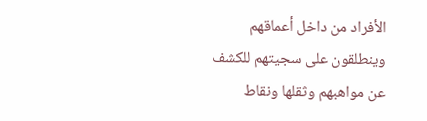الأفراد من داخل أعماقهم وينطلقون على سجيتهم للكشف عن مواهبهم وثقلها ونقاط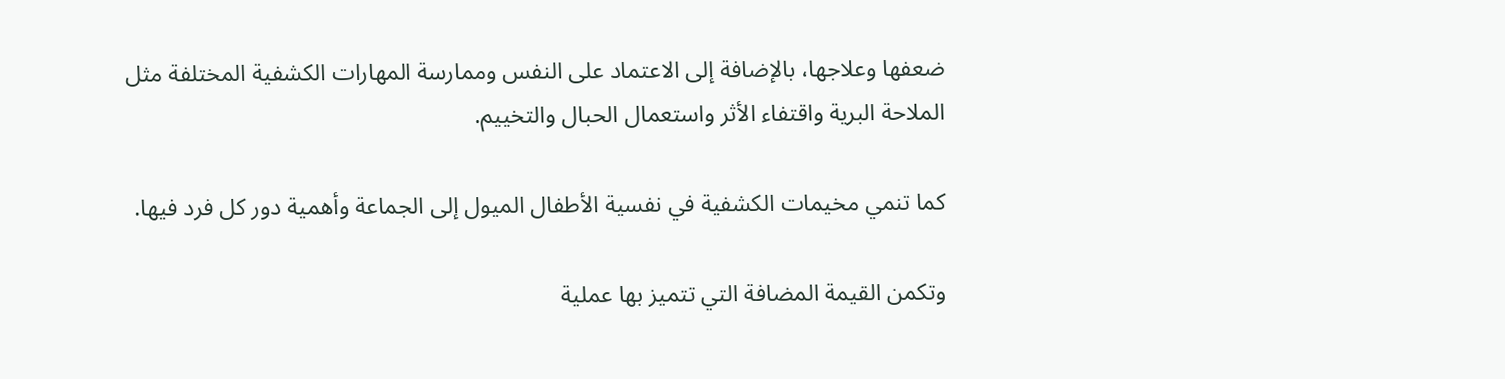ضعفها وعلاجها، بالإضافة إلى الاعتماد على النفس وممارسة المهارات الكشفية المختلفة مثل الملاحة البرية واقتفاء الأثر واستعمال الحبال والتخييم.

كما تنمي مخيمات الكشفية في نفسية الأطفال الميول إلى الجماعة وأهمية دور كل فرد فيها.

وتكمن القيمة المضافة التي تتميز بها عملية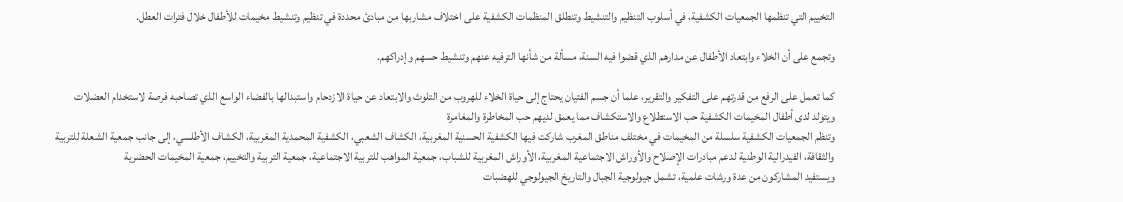التخييم التي تنظمها الجمعيات الكشفية، في أسلوب التنظيم والتنشيط وتنطلق المنظمات الكشفية على اختلاف مشاربها من مبادئ محددة في تنظيم وتنشيط مخيمات للأطفال خلال فترات العطل.

وتجمع على أن الخلاء وابتعاد الأطفال عن مدارهم الذي قضوا فيه السنة، مسألة من شأنها الترفيه عنهم وتنشيط حسهم وإدراكهم.

كما تعمل على الرفع من قدرتهم على التفكير والتقرير، علما أن جسم الفتيان يحتاج إلى حياة الخلاء للهروب من التلوث والابتعاد عن حياة الازدحام واستبدالها بالفضاء الواسع الذي تصاحبه فرصة لاستخدام العضلات
ويتولد لدى أطفال المخيمات الكشفية حب الاستطلاع والاستكشاف مما يعمق لديهم حب المخاطرة والمغامرة
وتنظم الجمعيات الكشفية سلسلة من المخيمات في مختلف مناطق المغرب شاركت فيها الكشفية الحسنية المغربية، الكشاف الشعبي، الكشفية المحمدية المغربية، الكشاف الأطلسي، إلى جانب جمعية الشعلة للتربية والثقافة، الفيدرالية الوطنية لدعم مبادرات الإصلاح والأوراش الاجتماعية المغربية، الأوراش المغربية للشباب، جمعية المواهب للتربية الاجتماعية، جمعية التربية والتخييم، جمعية المخيمات الحضرية
ويستفيد المشاركون من عدة ورشات علمية، تشمل جيولوجية الجبال والتاريخ الجيولوجي للهضبات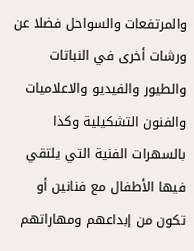والمرتفعات والسواحل فضلا عن ورشات أخرى في النباتات والطيور والفيديو والاعلاميات والفنون التشكيلية وكذا بالسهرات الفنية التي يلتقي فيها الأطفال مع فنانين أو تكون من إبداعهم ومهاراتهم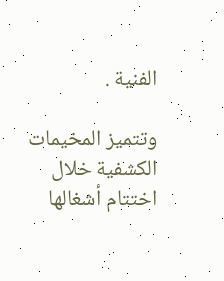الفنية .

وتتميز المخيمات الكشفية خلال اختتام أشغالها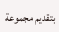بتقديم مجموعة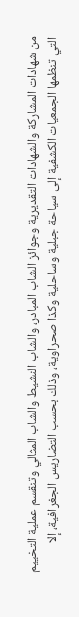من شهادات المشاركة والشهادات التقديرية وجوائز الشاب المبادر، والشاب النشيط والشاب المثالي وتنقسم عملية التخييم التي تنظمها الجمعيات الكشفية إلى سياحة جبلية وساحلية وكذا صحراوية، وذلك بحسب التضاريس الجغرافية، إلا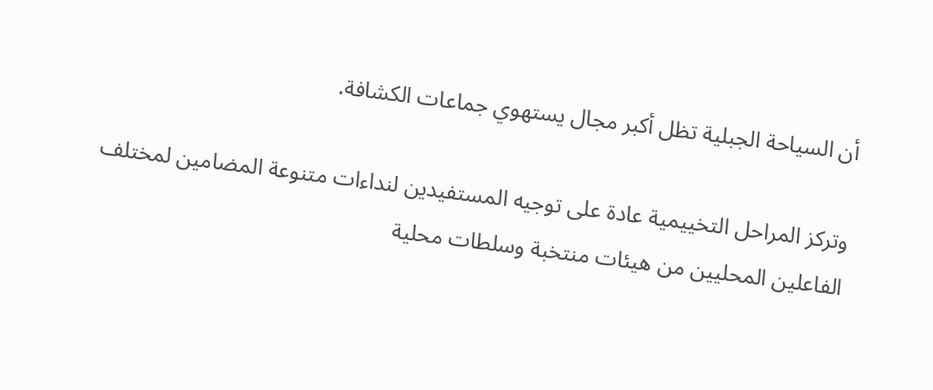أن السياحة الجبلية تظل أكبر مجال يستهوي جماعات الكشافة.

وتركز المراحل التخييمية عادة على توجيه المستفيدين لنداءات متنوعة المضامين لمختلف الفاعلين المحليين من هيئات منتخبة وسلطات محلية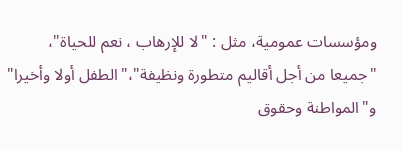ومؤسسات عمومية، مثل : "لا للإرهاب ، نعم للحياة"، "جميعا من أجل أقاليم متطورة ونظيفة"،"الطفل أولا وأخيرا" و"المواطنة وحقوق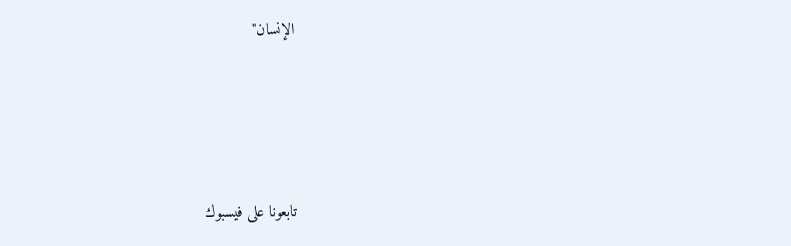الإنسان"




تابعونا على فيسبوك